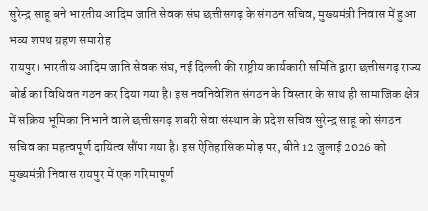सुरेन्द्र साहू बने भारतीय आदिम जाति सेवक संघ छत्तीसगढ़ के संगठन सचिव, मुख्यमंत्री निवास में हुआ भव्य शपथ ग्रहण समारोह
रायपुर। भारतीय आदिम जाति सेवक संघ, नई दिल्ली की राष्ट्रीय कार्यकारी समिति द्वारा छत्तीसगढ़ राज्य बोर्ड का विधिवत गठन कर दिया गया है। इस नवनिवेशित संगठन के विस्तार के साथ ही सामाजिक क्षेत्र में सक्रिय भूमिका निभाने वाले छत्तीसगढ़ शबरी सेवा संस्थान के प्रदेश सचिव सुरेन्द्र साहू को संगठन सचिव का महत्वपूर्ण दायित्व सौंपा गया है। इस ऐतिहासिक मोड़ पर, बीते 12 जुलाई 2026 को मुख्यमंत्री निवास रायपुर में एक गरिमापूर्ण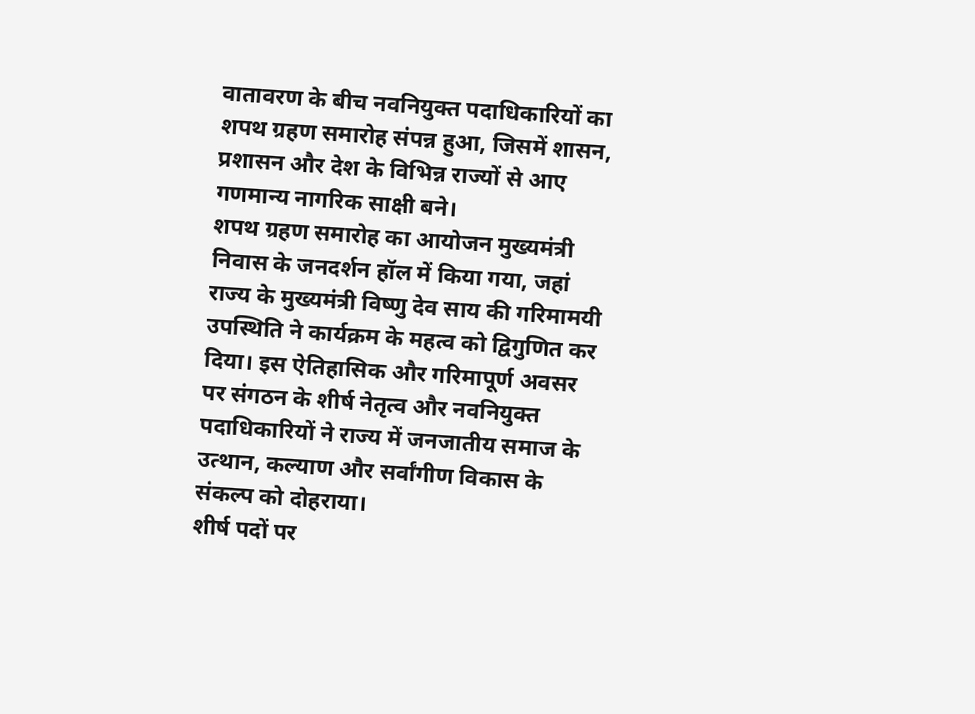वातावरण के बीच नवनियुक्त पदाधिकारियों का शपथ ग्रहण समारोह संपन्न हुआ, जिसमें शासन, प्रशासन और देश के विभिन्न राज्यों से आए गणमान्य नागरिक साक्षी बने।
शपथ ग्रहण समारोह का आयोजन मुख्यमंत्री निवास के जनदर्शन हॉल में किया गया, जहां राज्य के मुख्यमंत्री विष्णु देव साय की गरिमामयी उपस्थिति ने कार्यक्रम के महत्व को द्विगुणित कर दिया। इस ऐतिहासिक और गरिमापूर्ण अवसर पर संगठन के शीर्ष नेतृत्व और नवनियुक्त पदाधिकारियों ने राज्य में जनजातीय समाज के उत्थान, कल्याण और सर्वांगीण विकास के संकल्प को दोहराया।
शीर्ष पदों पर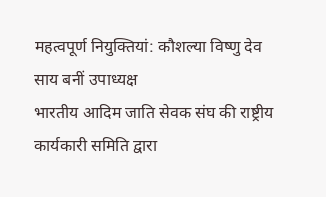महत्वपूर्ण नियुक्तियां: कौशल्या विष्णु देव साय बनीं उपाध्यक्ष
भारतीय आदिम जाति सेवक संघ की राष्ट्रीय कार्यकारी समिति द्वारा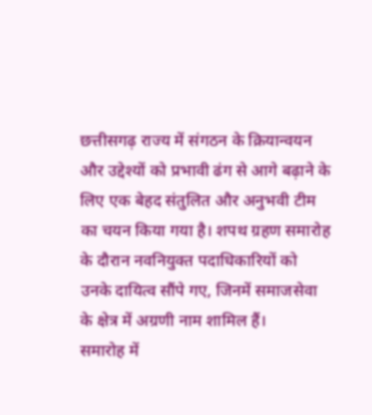छत्तीसगढ़ राज्य में संगठन के क्रियान्वयन और उद्देश्यों को प्रभावी ढंग से आगे बढ़ाने के लिए एक बेहद संतुलित और अनुभवी टीम का चयन किया गया है। शपथ ग्रहण समारोह के दौरान नवनियुक्त पदाधिकारियों को उनके दायित्व सौंपे गए, जिनमें समाजसेवा के क्षेत्र में अग्रणी नाम शामिल हैं।
समारोह में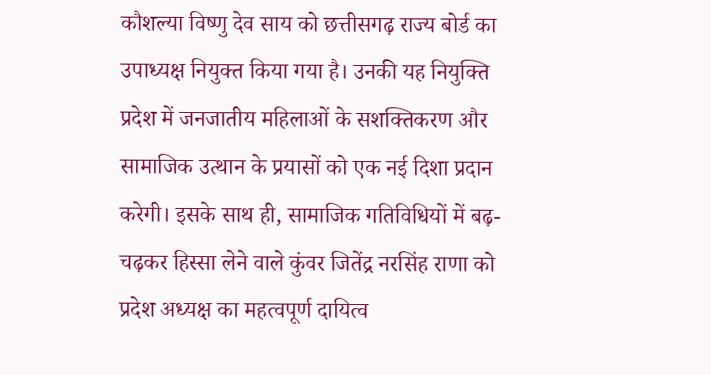कौशल्या विष्णु देव साय को छत्तीसगढ़ राज्य बोर्ड का उपाध्यक्ष नियुक्त किया गया है। उनकी यह नियुक्ति प्रदेश में जनजातीय महिलाओं के सशक्तिकरण और सामाजिक उत्थान के प्रयासों को एक नई दिशा प्रदान करेगी। इसके साथ ही, सामाजिक गतिविधियों में बढ़-चढ़कर हिस्सा लेने वाले कुंवर जितेंद्र नरसिंह राणा को प्रदेश अध्यक्ष का महत्वपूर्ण दायित्व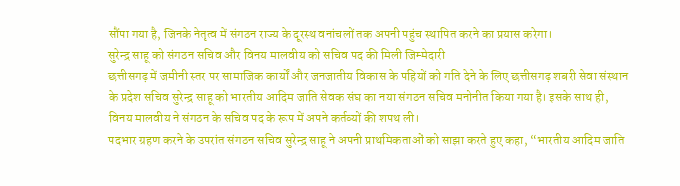सौंपा गया है, जिनके नेतृत्व में संगठन राज्य के दूरस्थ वनांचलों तक अपनी पहुंच स्थापित करने का प्रयास करेगा।
सुरेन्द्र साहू को संगठन सचिव और विनय मालवीय को सचिव पद की मिली जिम्मेदारी
छत्तीसगढ़ में जमीनी स्तर पर सामाजिक कार्यों और जनजातीय विकास के पहियों को गति देने के लिए छत्तीसगढ़ शबरी सेवा संस्थान के प्रदेश सचिव सुरेन्द्र साहू को भारतीय आदिम जाति सेवक संघ का नया संगठन सचिव मनोनीत किया गया है। इसके साथ ही, विनय मालवीय ने संगठन के सचिव पद के रूप में अपने कर्तव्यों की शपथ ली।
पदभार ग्रहण करने के उपरांत संगठन सचिव सुरेन्द्र साहू ने अपनी प्राथमिकताओं को साझा करते हुए कहा, “भारतीय आदिम जाति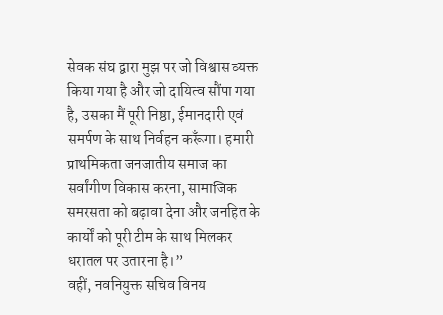सेवक संघ द्वारा मुझ पर जो विश्वास व्यक्त किया गया है और जो दायित्व सौंपा गया है, उसका मैं पूरी निष्ठा, ईमानदारी एवं समर्पण के साथ निर्वहन करूँगा। हमारी प्राथमिकता जनजातीय समाज का सर्वांगीण विकास करना, सामाजिक समरसता को बढ़ावा देना और जनहित के कार्यों को पूरी टीम के साथ मिलकर धरातल पर उतारना है।”
वहीं, नवनियुक्त सचिव विनय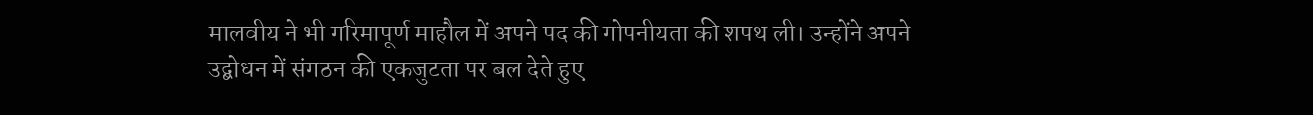मालवीय ने भी गरिमापूर्ण माहौल में अपने पद की गोपनीयता की शपथ ली। उन्होंने अपने उद्बोधन में संगठन की एकजुटता पर बल देते हुए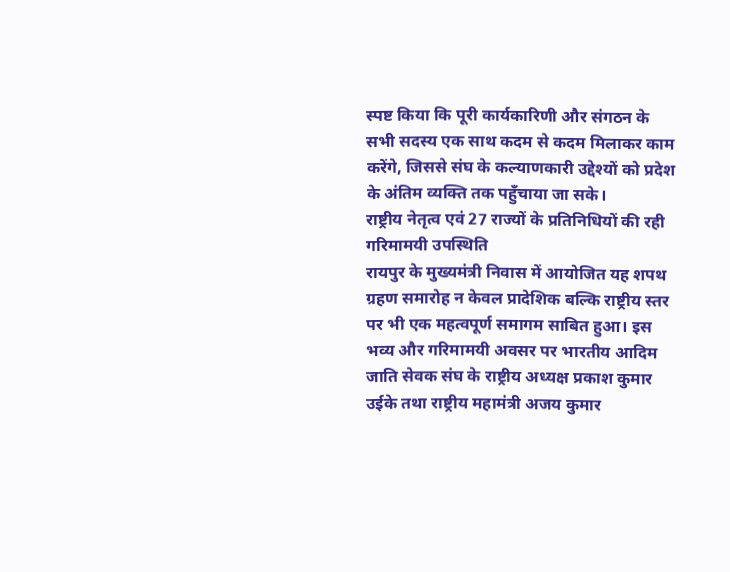स्पष्ट किया कि पूरी कार्यकारिणी और संगठन के सभी सदस्य एक साथ कदम से कदम मिलाकर काम करेंगे, जिससे संघ के कल्याणकारी उद्देश्यों को प्रदेश के अंतिम व्यक्ति तक पहुँचाया जा सके।
राष्ट्रीय नेतृत्व एवं 27 राज्यों के प्रतिनिधियों की रही गरिमामयी उपस्थिति
रायपुर के मुख्यमंत्री निवास में आयोजित यह शपथ ग्रहण समारोह न केवल प्रादेशिक बल्कि राष्ट्रीय स्तर पर भी एक महत्वपूर्ण समागम साबित हुआ। इस भव्य और गरिमामयी अवसर पर भारतीय आदिम जाति सेवक संघ के राष्ट्रीय अध्यक्ष प्रकाश कुमार उईके तथा राष्ट्रीय महामंत्री अजय कुमार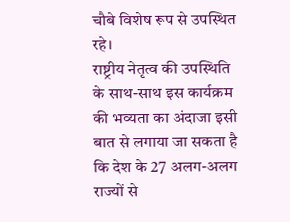चौबे विशेष रूप से उपस्थित रहे।
राष्ट्रीय नेतृत्व की उपस्थिति के साथ-साथ इस कार्यक्रम की भव्यता का अंदाजा इसी बात से लगाया जा सकता है कि देश के 27 अलग-अलग राज्यों से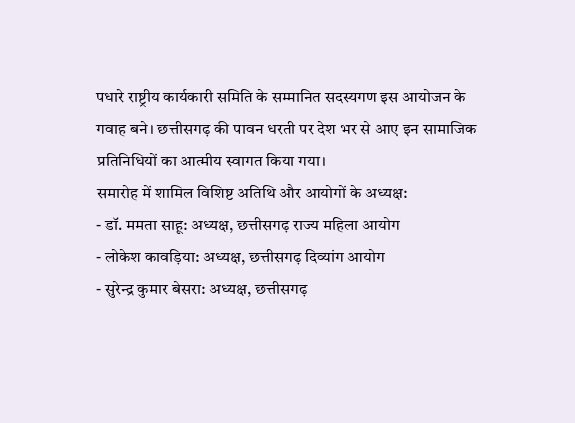पधारे राष्ट्रीय कार्यकारी समिति के सम्मानित सदस्यगण इस आयोजन के गवाह बने। छत्तीसगढ़ की पावन धरती पर देश भर से आए इन सामाजिक प्रतिनिधियों का आत्मीय स्वागत किया गया।
समारोह में शामिल विशिष्ट अतिथि और आयोगों के अध्यक्ष:
- डॉ. ममता साहू: अध्यक्ष, छत्तीसगढ़ राज्य महिला आयोग
- लोकेश कावड़िया: अध्यक्ष, छत्तीसगढ़ दिव्यांग आयोग
- सुरेन्द्र कुमार बेसरा: अध्यक्ष, छत्तीसगढ़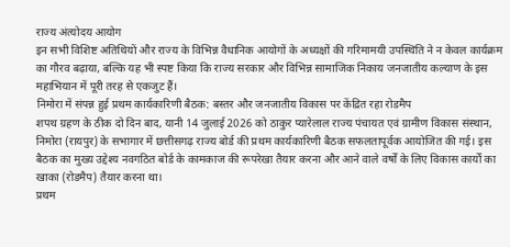राज्य अंत्योदय आयोग
इन सभी विशिष्ट अतिथियों और राज्य के विभिन्न वैधानिक आयोगों के अध्यक्षों की गरिमामयी उपस्थिति ने न केवल कार्यक्रम का गौरव बढ़ाया, बल्कि यह भी स्पष्ट किया कि राज्य सरकार और विभिन्न सामाजिक निकाय जनजातीय कल्याण के इस महाभियान में पूरी तरह से एकजुट हैं।
निमोरा में संपन्न हुई प्रथम कार्यकारिणी बैठक: बस्तर और जनजातीय विकास पर केंद्रित रहा रोडमैप
शपथ ग्रहण के ठीक दो दिन बाद, यानी 14 जुलाई 2026 को ठाकुर प्यारेलाल राज्य पंचायत एवं ग्रामीण विकास संस्थान, निमोरा (रायपुर) के सभागार में छत्तीसगढ़ राज्य बोर्ड की प्रथम कार्यकारिणी बैठक सफलतापूर्वक आयोजित की गई। इस बैठक का मुख्य उद्देश्य नवगठित बोर्ड के कामकाज की रूपरेखा तैयार करना और आने वाले वर्षों के लिए विकास कार्यों का खाका (रोडमैप) तैयार करना था।
प्रथम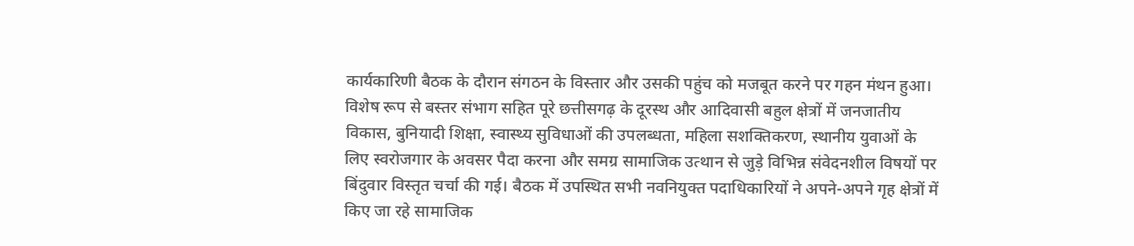कार्यकारिणी बैठक के दौरान संगठन के विस्तार और उसकी पहुंच को मजबूत करने पर गहन मंथन हुआ। विशेष रूप से बस्तर संभाग सहित पूरे छत्तीसगढ़ के दूरस्थ और आदिवासी बहुल क्षेत्रों में जनजातीय विकास, बुनियादी शिक्षा, स्वास्थ्य सुविधाओं की उपलब्धता, महिला सशक्तिकरण, स्थानीय युवाओं के लिए स्वरोजगार के अवसर पैदा करना और समग्र सामाजिक उत्थान से जुड़े विभिन्न संवेदनशील विषयों पर बिंदुवार विस्तृत चर्चा की गई। बैठक में उपस्थित सभी नवनियुक्त पदाधिकारियों ने अपने-अपने गृह क्षेत्रों में किए जा रहे सामाजिक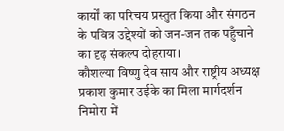कार्यों का परिचय प्रस्तुत किया और संगठन के पवित्र उद्देश्यों को जन-जन तक पहुँचाने का दृढ़ संकल्प दोहराया।
कौशल्या विष्णु देव साय और राष्ट्रीय अध्यक्ष प्रकाश कुमार उईके का मिला मार्गदर्शन
निमोरा में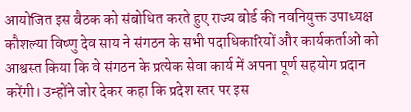आयोजित इस बैठक को संबोधित करते हुए राज्य बोर्ड की नवनियुक्त उपाध्यक्ष कौशल्या विष्णु देव साय ने संगठन के सभी पदाधिकारियों और कार्यकर्ताओं को आश्वस्त किया कि वे संगठन के प्रत्येक सेवा कार्य में अपना पूर्ण सहयोग प्रदान करेंगी। उन्होंने जोर देकर कहा कि प्रदेश स्तर पर इस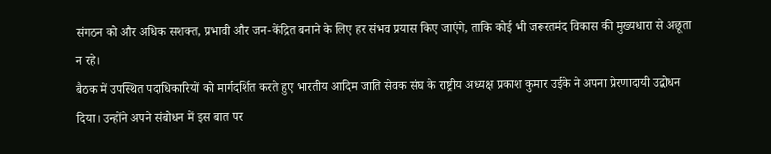संगठन को और अधिक सशक्त, प्रभावी और जन-केंद्रित बनाने के लिए हर संभव प्रयास किए जाएंगे, ताकि कोई भी जरूरतमंद विकास की मुख्यधारा से अछूता न रहे।
बैठक में उपस्थित पदाधिकारियों को मार्गदर्शित करते हुए भारतीय आदिम जाति सेवक संघ के राष्ट्रीय अध्यक्ष प्रकाश कुमार उईके ने अपना प्रेरणादायी उद्बोधन दिया। उन्होंने अपने संबोधन में इस बात पर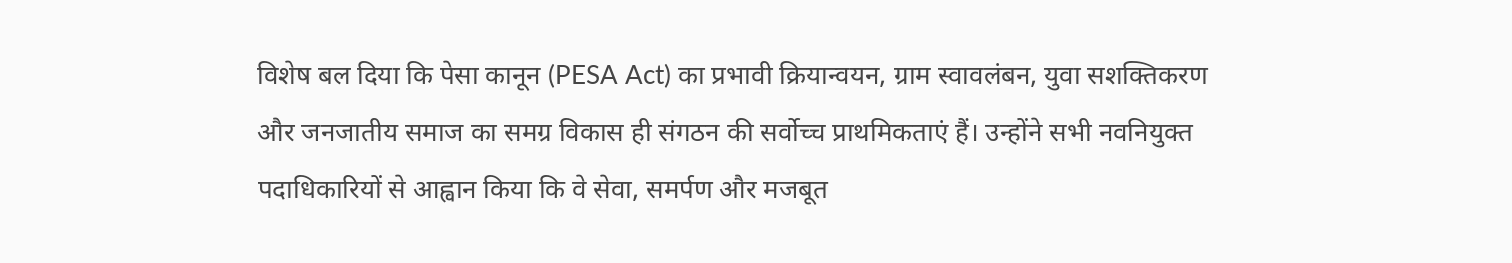विशेष बल दिया कि पेसा कानून (PESA Act) का प्रभावी क्रियान्वयन, ग्राम स्वावलंबन, युवा सशक्तिकरण और जनजातीय समाज का समग्र विकास ही संगठन की सर्वोच्च प्राथमिकताएं हैं। उन्होंने सभी नवनियुक्त पदाधिकारियों से आह्वान किया कि वे सेवा, समर्पण और मजबूत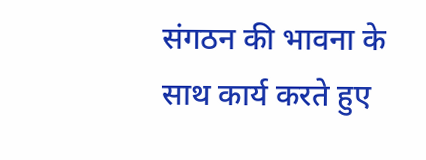संगठन की भावना के साथ कार्य करते हुए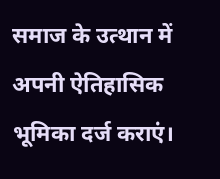समाज के उत्थान में अपनी ऐतिहासिक भूमिका दर्ज कराएं।